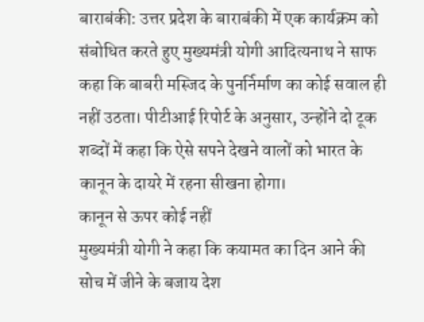बाराबंकी: उत्तर प्रदेश के बाराबंकी में एक कार्यक्रम को संबोधित करते हुए मुख्यमंत्री योगी आदित्यनाथ ने साफ कहा कि बाबरी मस्जिद के पुनर्निर्माण का कोई सवाल ही नहीं उठता। पीटीआई रिपोर्ट के अनुसार, उन्होंने दो टूक शब्दों में कहा कि ऐसे सपने देखने वालों को भारत के कानून के दायरे में रहना सीखना होगा।
कानून से ऊपर कोई नहीं
मुख्यमंत्री योगी ने कहा कि कयामत का दिन आने की सोच में जीने के बजाय देश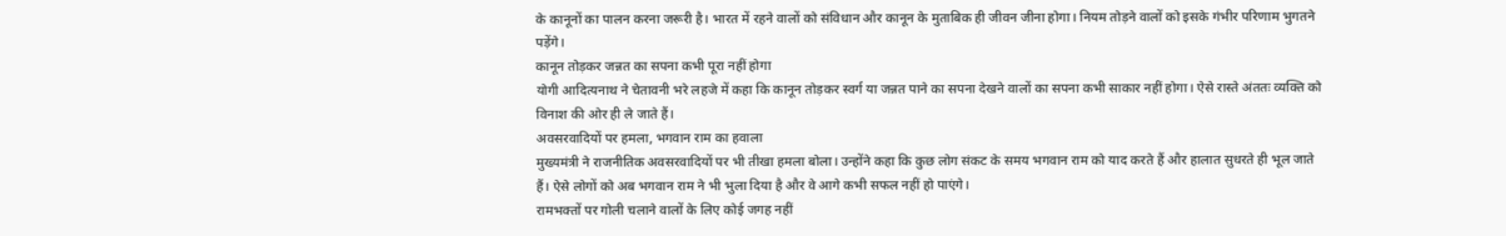के कानूनों का पालन करना जरूरी है। भारत में रहने वालों को संविधान और कानून के मुताबिक ही जीवन जीना होगा। नियम तोड़ने वालों को इसके गंभीर परिणाम भुगतने पड़ेंगे।
कानून तोड़कर जन्नत का सपना कभी पूरा नहीं होगा
योगी आदित्यनाथ ने चेतावनी भरे लहजे में कहा कि कानून तोड़कर स्वर्ग या जन्नत पाने का सपना देखने वालों का सपना कभी साकार नहीं होगा। ऐसे रास्ते अंततः व्यक्ति को विनाश की ओर ही ले जाते हैं।
अवसरवादियों पर हमला, भगवान राम का हवाला
मुख्यमंत्री ने राजनीतिक अवसरवादियों पर भी तीखा हमला बोला। उन्होंने कहा कि कुछ लोग संकट के समय भगवान राम को याद करते हैं और हालात सुधरते ही भूल जाते हैं। ऐसे लोगों को अब भगवान राम ने भी भुला दिया है और वे आगे कभी सफल नहीं हो पाएंगे।
रामभक्तों पर गोली चलाने वालों के लिए कोई जगह नहीं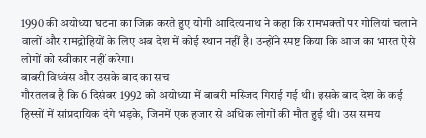1990 की अयोध्या घटना का जिक्र करते हुए योगी आदित्यनाथ ने कहा कि रामभक्तों पर गोलियां चलाने वालों और रामद्रोहियों के लिए अब देश में कोई स्थान नहीं है। उन्होंने स्पष्ट किया कि आज का भारत ऐसे लोगों को स्वीकार नहीं करेगा।
बाबरी विध्वंस और उसके बाद का सच
गौरतलब है कि 6 दिसंबर 1992 को अयोध्या में बाबरी मस्जिद गिराई गई थी। इसके बाद देश के कई हिस्सों में सांप्रदायिक दंगे भड़के, जिनमें एक हजार से अधिक लोगों की मौत हुई थी। उस समय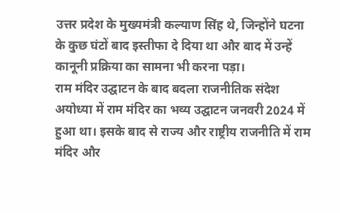उत्तर प्रदेश के मुख्यमंत्री कल्याण सिंह थे, जिन्होंने घटना के कुछ घंटों बाद इस्तीफा दे दिया था और बाद में उन्हें कानूनी प्रक्रिया का सामना भी करना पड़ा।
राम मंदिर उद्घाटन के बाद बदला राजनीतिक संदेश
अयोध्या में राम मंदिर का भव्य उद्घाटन जनवरी 2024 में हुआ था। इसके बाद से राज्य और राष्ट्रीय राजनीति में राम मंदिर और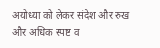अयोध्या को लेकर संदेश और रुख और अधिक स्पष्ट व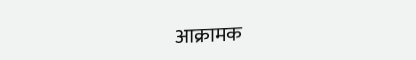आक्रामक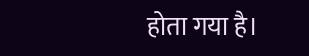होता गया है।